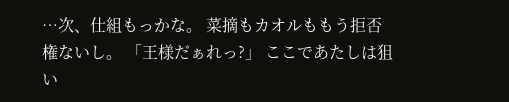…次、仕組もっかな。 菜摘もカオルももう拒否権ないし。 「王様だぁれっ?」 ここであたしは狙い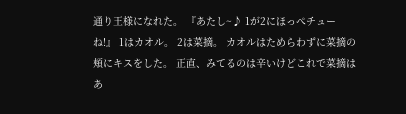通り王様になれた。 『あたし~♪ 1が2にほっぺチューね!』 1はカオル。 2は菜摘。 カオルはためらわずに菜摘の頬にキスをした。 正直、みてるのは辛いけどこれで菜摘はあ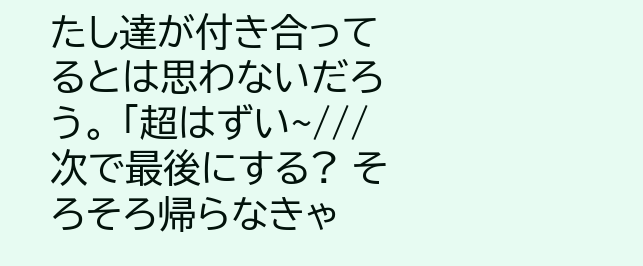たし達が付き合ってるとは思わないだろう。 「超はずい~/// 次で最後にする? そろそろ帰らなきゃ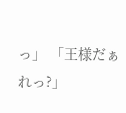っ」 「王様だぁれっ?」